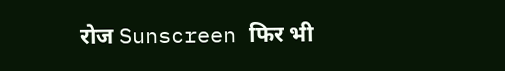रोज Sunscreen फिर भी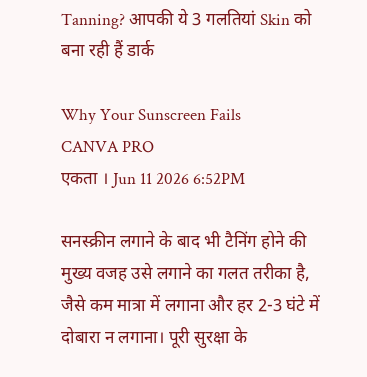Tanning? आपकी ये 3 गलतियां Skin को बना रही हैं डार्क

Why Your Sunscreen Fails
CANVA PRO
एकता । Jun 11 2026 6:52PM

सनस्क्रीन लगाने के बाद भी टैनिंग होने की मुख्य वजह उसे लगाने का गलत तरीका है, जैसे कम मात्रा में लगाना और हर 2-3 घंटे में दोबारा न लगाना। पूरी सुरक्षा के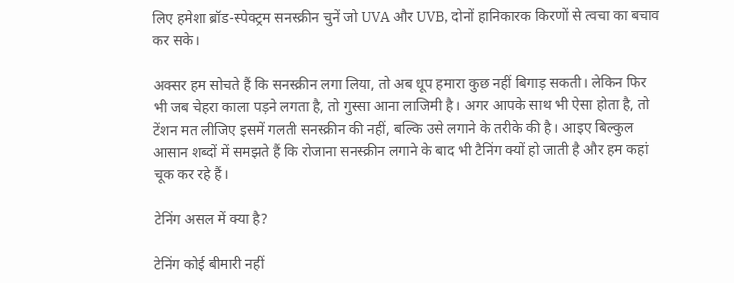लिए हमेशा ब्रॉड-स्पेक्ट्रम सनस्क्रीन चुनें जो UVA और UVB, दोनों हानिकारक किरणों से त्वचा का बचाव कर सके।

अक्सर हम सोचते हैं कि सनस्क्रीन लगा लिया, तो अब धूप हमारा कुछ नहीं बिगाड़ सकती। लेकिन फिर भी जब चेहरा काला पड़ने लगता है, तो गुस्सा आना लाजिमी है। अगर आपके साथ भी ऐसा होता है, तो टेंशन मत लीजिए इसमें गलती सनस्क्रीन की नहीं, बल्कि उसे लगाने के तरीके की है। आइए बिल्कुल आसान शब्दों में समझते हैं कि रोजाना सनस्क्रीन लगाने के बाद भी टैनिंग क्यों हो जाती है और हम कहां चूक कर रहे हैं।

टेनिंग असल में क्या है?

टेनिंग कोई बीमारी नहीं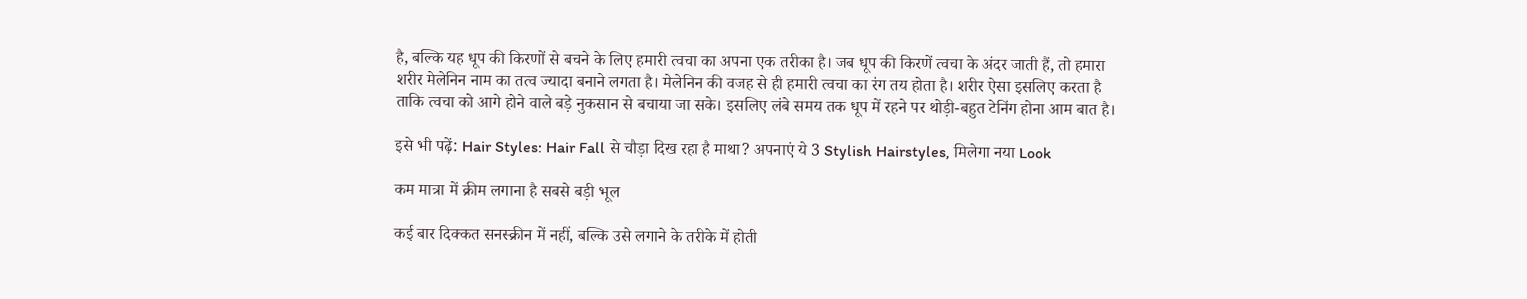है, बल्कि यह धूप की किरणों से बचने के लिए हमारी त्वचा का अपना एक तरीका है। जब धूप की किरणें त्वचा के अंदर जाती हैं, तो हमारा शरीर मेलेनिन नाम का तत्व ज्यादा बनाने लगता है। मेलेनिन की वजह से ही हमारी त्वचा का रंग तय होता है। शरीर ऐसा इसलिए करता है ताकि त्वचा को आगे होने वाले बड़े नुकसान से बचाया जा सके। इसलिए लंबे समय तक धूप में रहने पर थोड़ी-बहुत टेनिंग होना आम बात है।

इसे भी पढ़ें: Hair Styles: Hair Fall से चौड़ा दिख रहा है माथा? अपनाएं ये 3 Stylish Hairstyles, मिलेगा नया Look

कम मात्रा में क्रीम लगाना है सबसे बड़ी भूल

कई बार दिक्कत सनस्क्रीन में नहीं, बल्कि उसे लगाने के तरीके में होती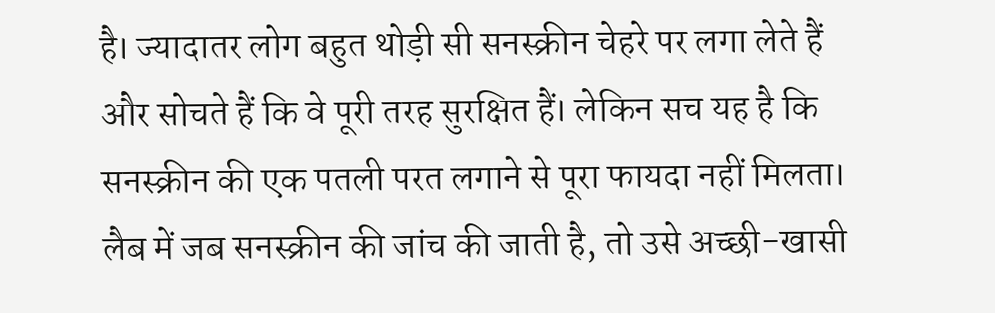है। ज्यादातर लोग बहुत थोड़ी सी सनस्क्रीन चेहरे पर लगा लेते हैं और सोचते हैं कि वे पूरी तरह सुरक्षित हैं। लेकिन सच यह है कि सनस्क्रीन की एक पतली परत लगाने से पूरा फायदा नहीं मिलता। लैब में जब सनस्क्रीन की जांच की जाती है, तो उसे अच्छी-खासी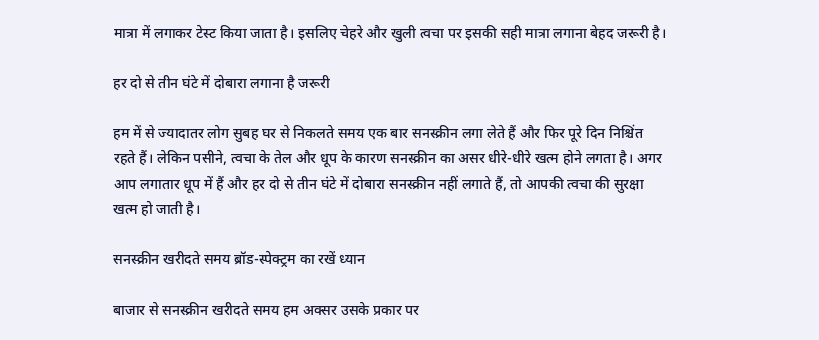मात्रा में लगाकर टेस्ट किया जाता है। इसलिए चेहरे और खुली त्वचा पर इसकी सही मात्रा लगाना बेहद जरूरी है।

हर दो से तीन घंटे में दोबारा लगाना है जरूरी

हम में से ज्यादातर लोग सुबह घर से निकलते समय एक बार सनस्क्रीन लगा लेते हैं और फिर पूरे दिन निश्चिंत रहते हैं। लेकिन पसीने, त्वचा के तेल और धूप के कारण सनस्क्रीन का असर धीरे-धीरे खत्म होने लगता है। अगर आप लगातार धूप में हैं और हर दो से तीन घंटे में दोबारा सनस्क्रीन नहीं लगाते हैं, तो आपकी त्वचा की सुरक्षा खत्म हो जाती है।

सनस्क्रीन खरीदते समय ब्रॉड-स्पेक्ट्रम का रखें ध्यान

बाजार से सनस्क्रीन खरीदते समय हम अक्सर उसके प्रकार पर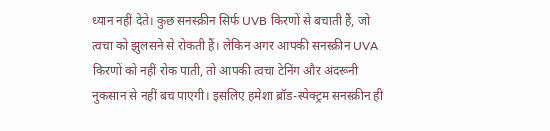ध्यान नहीं देते। कुछ सनस्क्रीन सिर्फ UVB किरणों से बचाती हैं, जो त्वचा को झुलसने से रोकती हैं। लेकिन अगर आपकी सनस्क्रीन UVA किरणों को नहीं रोक पाती, तो आपकी त्वचा टेनिंग और अंदरूनी नुकसान से नहीं बच पाएगी। इसलिए हमेशा ब्रॉड-स्पेक्ट्रम सनस्क्रीन ही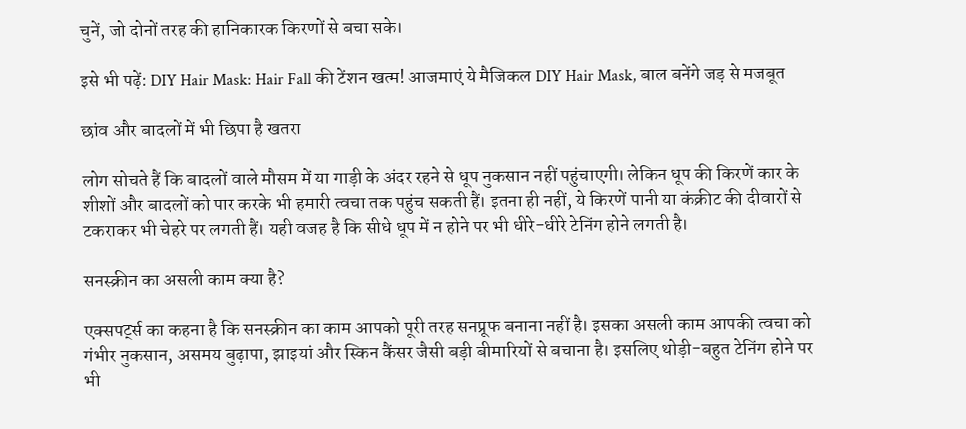चुनें, जो दोनों तरह की हानिकारक किरणों से बचा सके।

इसे भी पढ़ें: DIY Hair Mask: Hair Fall की टेंशन खत्म! आजमाएं ये मैजिकल DIY Hair Mask, बाल बनेंगे जड़ से मजबूत

छांव और बादलों में भी छिपा है खतरा

लोग सोचते हैं कि बादलों वाले मौसम में या गाड़ी के अंदर रहने से धूप नुकसान नहीं पहुंचाएगी। लेकिन धूप की किरणें कार के शीशों और बादलों को पार करके भी हमारी त्वचा तक पहुंच सकती हैं। इतना ही नहीं, ये किरणें पानी या कंक्रीट की दीवारों से टकराकर भी चेहरे पर लगती हैं। यही वजह है कि सीधे धूप में न होने पर भी धीरे-धीरे टेनिंग होने लगती है।

सनस्क्रीन का असली काम क्या है?

एक्सपर्ट्स का कहना है कि सनस्क्रीन का काम आपको पूरी तरह सनप्रूफ बनाना नहीं है। इसका असली काम आपकी त्वचा को गंभीर नुकसान, असमय बुढ़ापा, झाइयां और स्किन कैंसर जैसी बड़ी बीमारियों से बचाना है। इसलिए थोड़ी-बहुत टेनिंग होने पर भी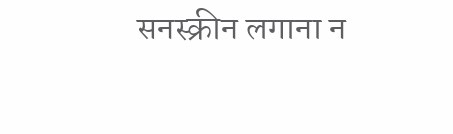सनस्क्रीन लगाना न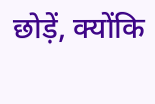छोड़ें, क्योंकि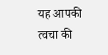यह आपकी त्वचा की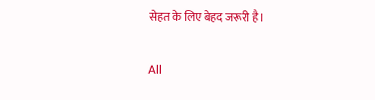सेहत के लिए बेहद जरूरी है।

All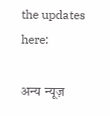the updates here:

अन्य न्यूज़